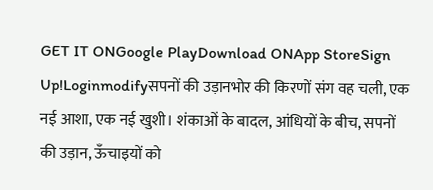GET IT ONGoogle PlayDownload ONApp StoreSign Up!Loginmodifyसपनों की उड़ानभोर की किरणों संग वह चली, एक नई आशा, एक नई खुशी। शंकाओं के बादल, आंधियों के बीच, सपनों की उड़ान, ऊँचाइयों को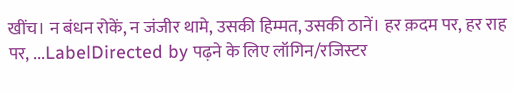खींच। न बंधन रोकें, न जंजीर थामे, उसकी हिम्मत, उसकी ठानें। हर क़दम पर, हर राह पर, ...LabelDirected by पढ़ने के लिए लॉगिन/रजिस्टर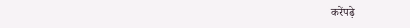करेंपढ़े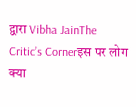द्वारा Vibha JainThe Critic’s Cornerइस पर लोग क्या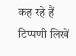कह रहे हैं टिप्पणी लिखें